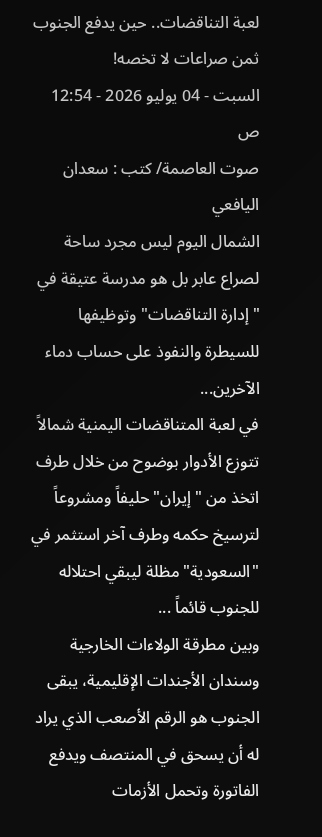لعبة التناقضات.. حين يدفع الجنوب ثمن صراعات لا تخصه!
السبت - 04 يوليو 2026 - 12:54 ص
صوت العاصمة/ كتب : سعدان اليافعي
الشمال اليوم ليس مجرد ساحة لصراع عابر بل هو مدرسة عتيقة في "إدارة التناقضات" وتوظيفها للسيطرة والنفوذ على حساب دماء الآخرين...
في لعبة المتناقضات اليمنية شمالاً تتوزع الأدوار بوضوح من خلال طرف اتخذ من "إيران" حليفاً ومشروعاً لترسيخ حكمه وطرف آخر استثمر في "السعودية" مظلة ليبقي احتلاله للجنوب قائماً ...
وبين مطرقة الولاءات الخارجية وسندان الأجندات الإقليمية، يبقى الجنوب هو الرقم الأصعب الذي يراد له أن يسحق في المنتصف ويدفع الفاتورة وتحمل الأزمات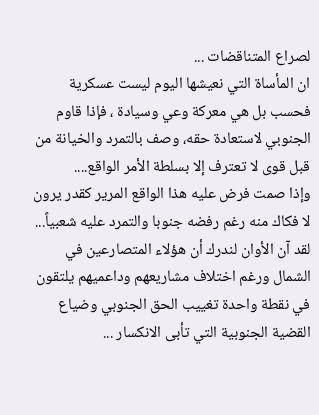لصراع المتناقضات ...
ان المأساة التي نعيشها اليوم ليست عسكرية فحسب بل هي معركة وعي وسيادة ، فإذا قاوم الجنوبي لاستعادة حقه، وصف بالتمرد والخيانة من قبل قوى لا تعترف إلا بسلطة الأمر الواقع....
وإذا صمت فرض عليه هذا الواقع المرير كقدر يرون لا فكاك منه رغم رفضه جنوبا والتمرد عليه شعبياً...
لقد آن الأوان لندرك أن هؤلاء المتصارعين في الشمال ورغم اختلاف مشاريعهم وداعميهم يلتقون في نقطة واحدة تغييب الحق الجنوبي وضياع القضية الجنوبية التي تأبى الانكسار ...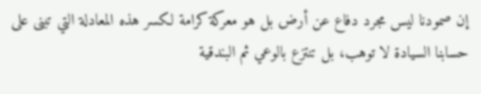إن صمودنا ليس مجرد دفاع عن أرض بل هو معركة كرامة لكسر هذه المعادلة التي تبنى على حسابنا السيادة لا توهب، بل تنتزع بالوعي ثم البندقية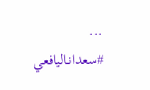...
#سعدانـاليافعي